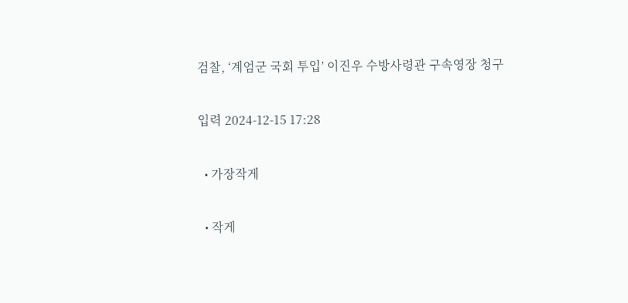검찰, ‘계엄군 국회 투입’ 이진우 수방사령관 구속영장 청구

입력 2024-12-15 17:28

  • 가장작게

  • 작게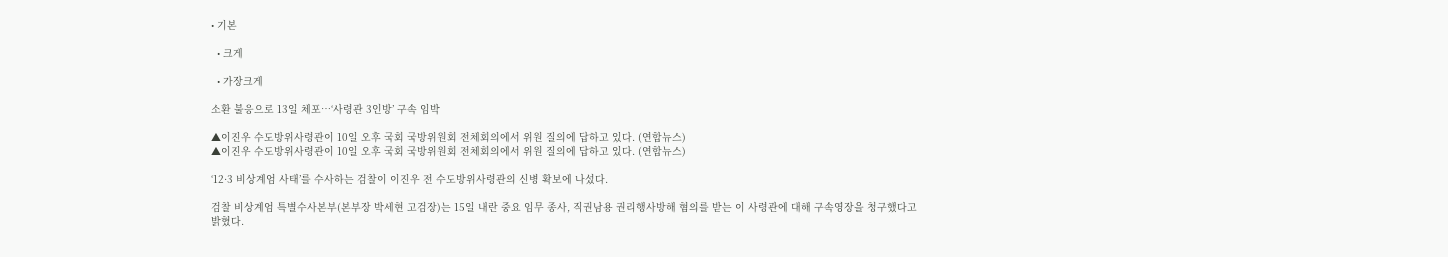• 기본

  • 크게

  • 가장크게

소환 불응으로 13일 체포…‘사령관 3인방’ 구속 임박

▲이진우 수도방위사령관이 10일 오후 국회 국방위원회 전체회의에서 위원 질의에 답하고 있다. (연합뉴스)
▲이진우 수도방위사령관이 10일 오후 국회 국방위원회 전체회의에서 위원 질의에 답하고 있다. (연합뉴스)

‘12·3 비상계엄 사태’를 수사하는 검찰이 이진우 전 수도방위사령관의 신병 확보에 나섰다.

검찰 비상계엄 특별수사본부(본부장 박세현 고검장)는 15일 내란 중요 임무 종사, 직권남용 권리행사방해 혐의를 받는 이 사령관에 대해 구속영장을 청구했다고 밝혔다.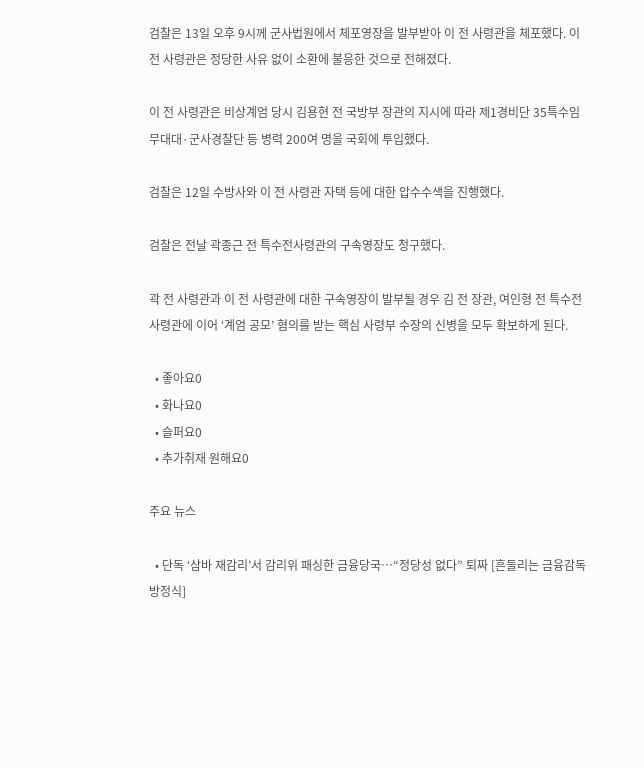검찰은 13일 오후 9시께 군사법원에서 체포영장을 발부받아 이 전 사령관을 체포했다. 이 전 사령관은 정당한 사유 없이 소환에 불응한 것으로 전해졌다.

이 전 사령관은 비상계엄 당시 김용현 전 국방부 장관의 지시에 따라 제1경비단 35특수임무대대·군사경찰단 등 병력 200여 명을 국회에 투입했다.

검찰은 12일 수방사와 이 전 사령관 자택 등에 대한 압수수색을 진행했다.

검찰은 전날 곽종근 전 특수전사령관의 구속영장도 청구했다.

곽 전 사령관과 이 전 사령관에 대한 구속영장이 발부될 경우 김 전 장관, 여인형 전 특수전사령관에 이어 ‘계엄 공모’ 혐의를 받는 핵심 사령부 수장의 신병을 모두 확보하게 된다.

  • 좋아요0
  • 화나요0
  • 슬퍼요0
  • 추가취재 원해요0

주요 뉴스

  • 단독 ‘삼바 재감리’서 감리위 패싱한 금융당국⋯“정당성 없다” 퇴짜 [흔들리는 금융감독 방정식]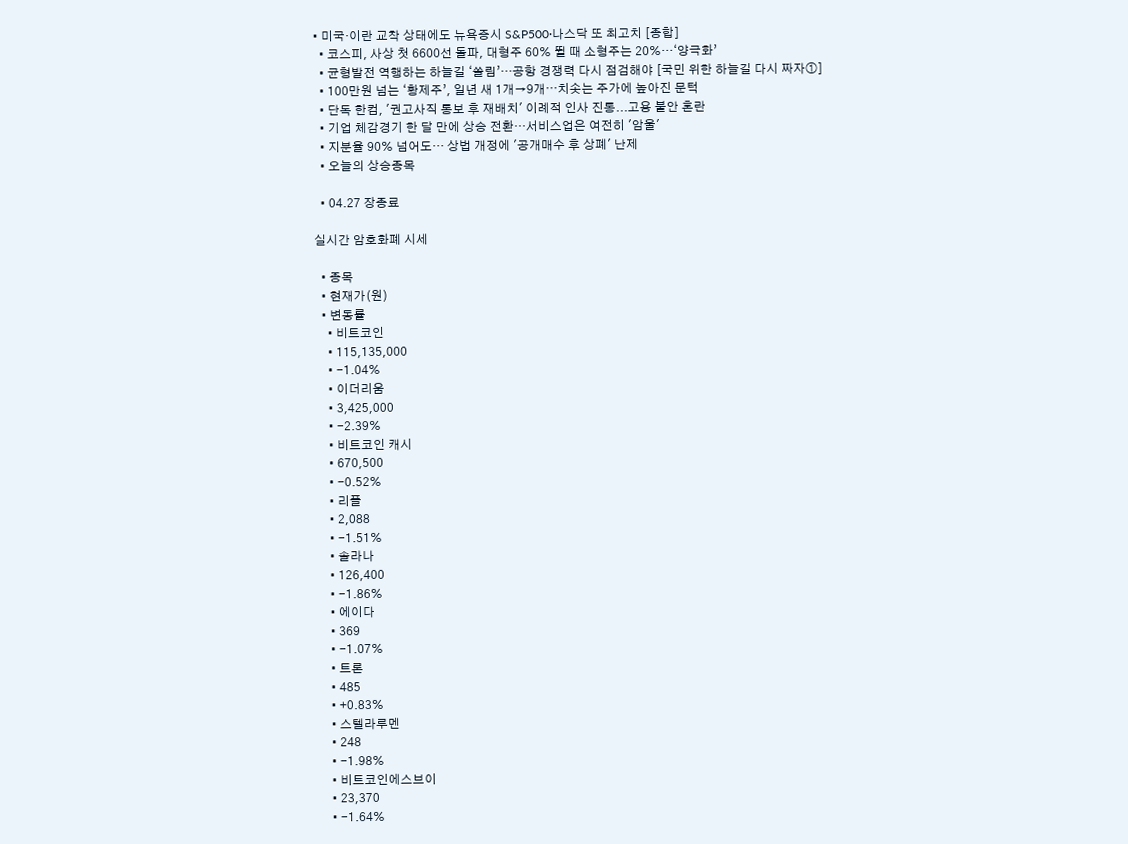• 미국·이란 교착 상태에도 뉴욕증시 S&P500·나스닥 또 최고치 [종합]
  • 코스피, 사상 첫 6600선 돌파, 대형주 60% 뛸 때 소형주는 20%…‘양극화’
  • 균형발전 역행하는 하늘길 ‘쏠림’…공항 경쟁력 다시 점검해야 [국민 위한 하늘길 다시 짜자①]
  • 100만원 넘는 ‘황제주’, 일년 새 1개→9개⋯치솟는 주가에 높아진 문턱
  • 단독 한컴, '권고사직 통보 후 재배치' 이례적 인사 진통...고용 불안 혼란
  • 기업 체감경기 한 달 만에 상승 전환···서비스업은 여전히 '암울'
  • 지분율 90% 넘어도… 상법 개정에 '공개매수 후 상폐' 난제
  • 오늘의 상승종목

  • 04.27 장종료

실시간 암호화폐 시세

  • 종목
  • 현재가(원)
  • 변동률
    • 비트코인
    • 115,135,000
    • -1.04%
    • 이더리움
    • 3,425,000
    • -2.39%
    • 비트코인 캐시
    • 670,500
    • -0.52%
    • 리플
    • 2,088
    • -1.51%
    • 솔라나
    • 126,400
    • -1.86%
    • 에이다
    • 369
    • -1.07%
    • 트론
    • 485
    • +0.83%
    • 스텔라루멘
    • 248
    • -1.98%
    • 비트코인에스브이
    • 23,370
    • -1.64%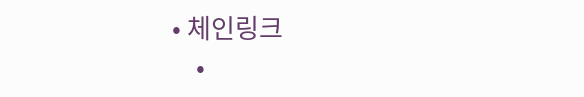• 체인링크
    •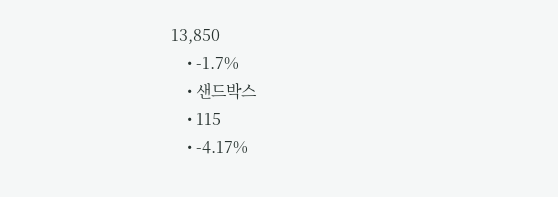13,850
    • -1.7%
    • 샌드박스
    • 115
    • -4.17%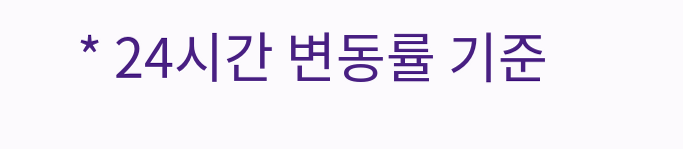* 24시간 변동률 기준